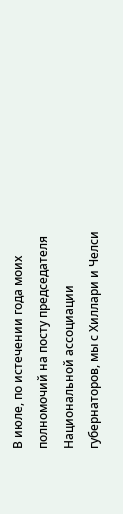В июле, по истечении года моих полномочий на посту председателя Национальной ассоциации губернаторов, мы с Хиллари и Челси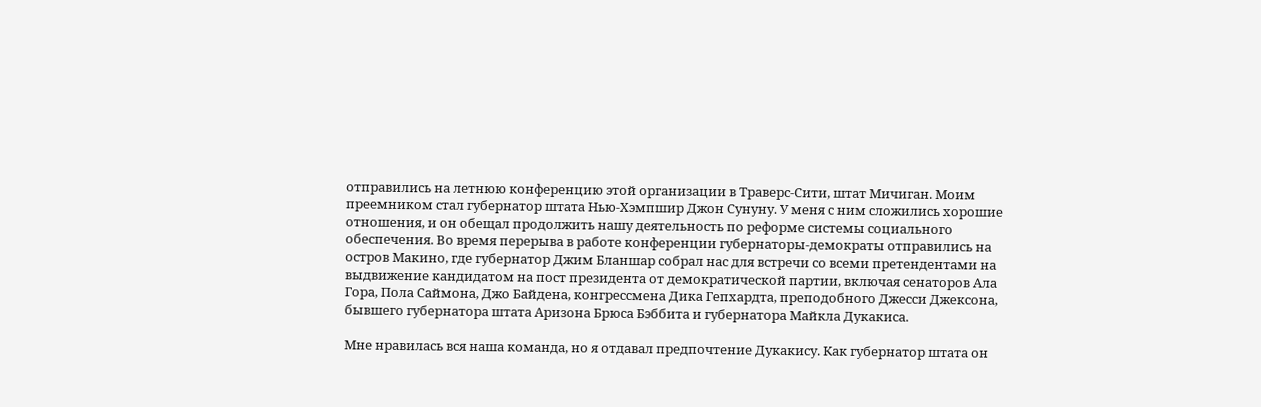отправились на летнюю конференцию этой организации в Траверс-Сити, штат Мичиган. Моим преемником стал губернатор штата Нью-Хэмпшир Джон Сунуну. У меня с ним сложились хорошие отношения, и он обещал продолжить нашу деятельность по реформе системы социального обеспечения. Во время перерыва в работе конференции губернаторы-демократы отправились на остров Макино, где губернатор Джим Бланшар собрал нас для встречи со всеми претендентами на выдвижение кандидатом на пост президента от демократической партии, включая сенаторов Ала Гора, Пола Саймона, Джо Байдена, конгрессмена Дика Гепхардта, преподобного Джесси Джексона, бывшего губернатора штата Аризона Брюса Бэббита и губернатора Майкла Дукакиса.

Мне нравилась вся наша команда, но я отдавал предпочтение Дукакису. Как губернатор штата он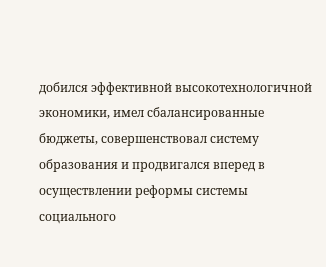добился эффективной высокотехнологичной экономики, имел сбалансированные бюджеты, совершенствовал систему образования и продвигался вперед в осуществлении реформы системы социального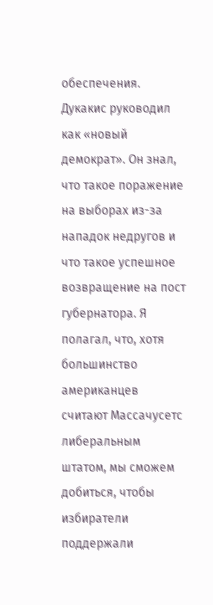обеспечения. Дукакис руководил как «новый демократ». Он знал, что такое поражение на выборах из-за нападок недругов и что такое успешное возвращение на пост губернатора. Я полагал, что, хотя большинство американцев считают Массачусетс либеральным штатом, мы сможем добиться, чтобы избиратели поддержали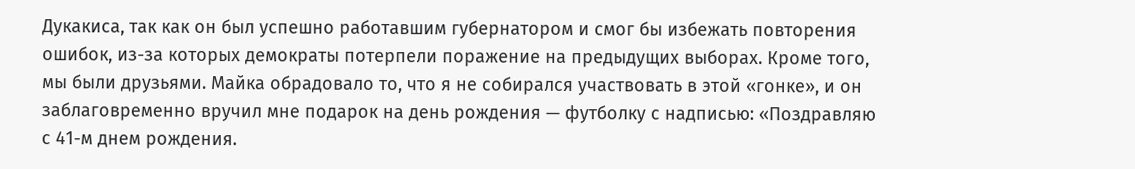Дукакиса, так как он был успешно работавшим губернатором и смог бы избежать повторения ошибок, из-за которых демократы потерпели поражение на предыдущих выборах. Кроме того, мы были друзьями. Майка обрадовало то, что я не собирался участвовать в этой «гонке», и он заблаговременно вручил мне подарок на день рождения — футболку с надписью: «Поздравляю с 41-м днем рождения.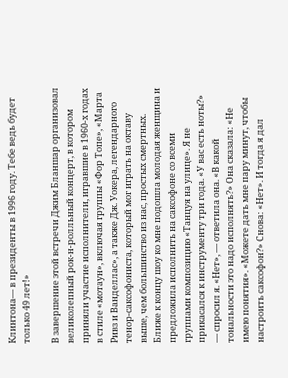Клинтона— в президенты в 1996 году. Тебе ведь будет только 49 лет!»

В завершение этой встречи Джим Бланшар организовал великолепный рок-н-ролльный концерт, в котором приняли участие исполнители, игравшие в 1960-х годах в стиле «мотаун», включая группы «Фор Топе», «Марта Ривз и Ванделлас», а также Дж. Уокера, легендарного тенор-саксофониста, который мог играть на октаву выше, чем большинство из нас, простых смертных. Ближе к концу шоу ко мне подошла молодая женщина и предложила исполнить на саксофоне со всеми группами композицию «Танцуя на улице». Я не прикасался к инструменту три года. «У вас есть ноты?» — спросил я. «Нет», — ответила она. «В какой тональности это надо исполнять?» Она сказала: «Не имею понятия». «Можете дать мне пару минут, чтобы настроить саксофон?» Снова: «Нет». И тогда я дал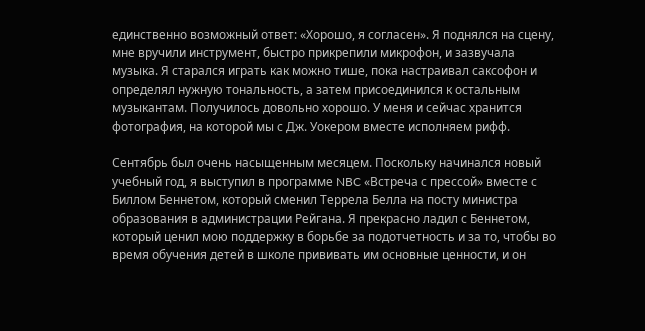единственно возможный ответ: «Хорошо, я согласен». Я поднялся на сцену, мне вручили инструмент, быстро прикрепили микрофон, и зазвучала музыка. Я старался играть как можно тише, пока настраивал саксофон и определял нужную тональность, а затем присоединился к остальным музыкантам. Получилось довольно хорошо. У меня и сейчас хранится фотография, на которой мы с Дж. Уокером вместе исполняем рифф.

Сентябрь был очень насыщенным месяцем. Поскольку начинался новый учебный год, я выступил в программе NBC «Встреча с прессой» вместе с Биллом Беннетом, который сменил Террела Белла на посту министра образования в администрации Рейгана. Я прекрасно ладил с Беннетом, который ценил мою поддержку в борьбе за подотчетность и за то, чтобы во время обучения детей в школе прививать им основные ценности, и он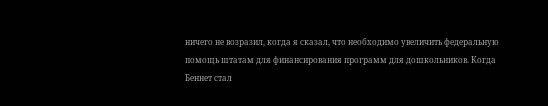ничего не возразил, когда я сказал, что необходимо увеличить федеральную помощь штатам для финансирования программ для дошкольников. Когда Беннет стал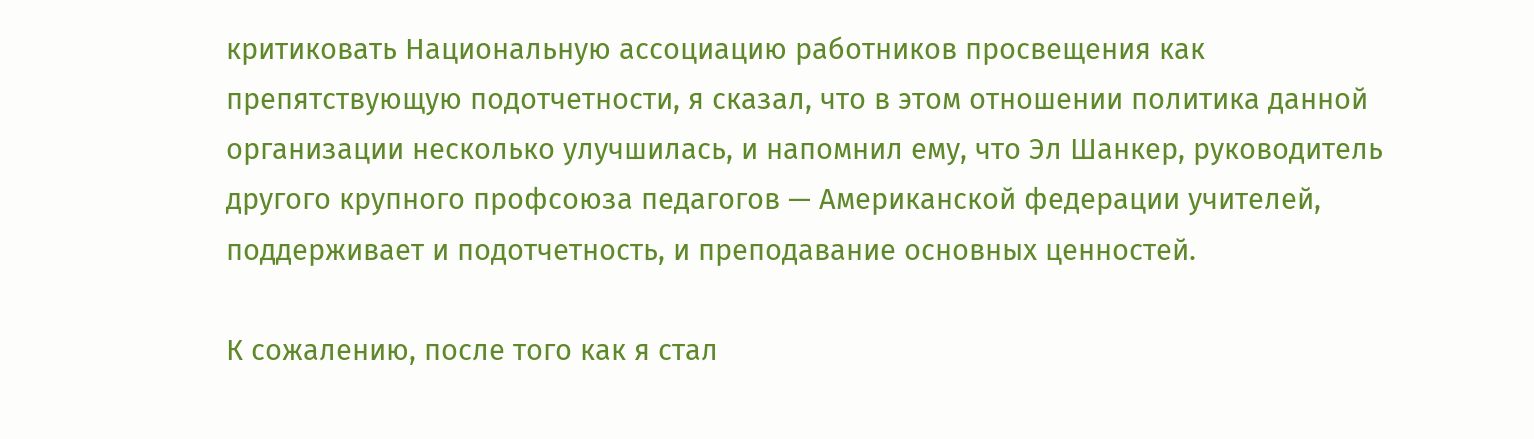критиковать Национальную ассоциацию работников просвещения как препятствующую подотчетности, я сказал, что в этом отношении политика данной организации несколько улучшилась, и напомнил ему, что Эл Шанкер, руководитель другого крупного профсоюза педагогов — Американской федерации учителей, поддерживает и подотчетность, и преподавание основных ценностей.

К сожалению, после того как я стал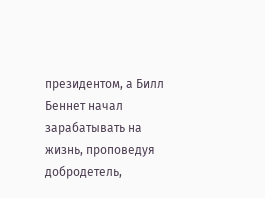президентом, а Билл Беннет начал зарабатывать на жизнь, проповедуя добродетель,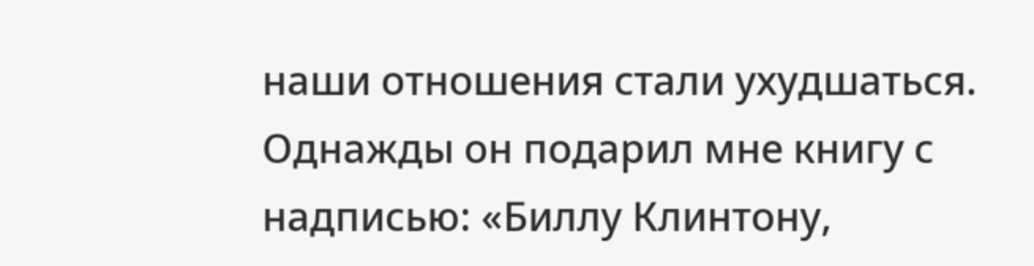наши отношения стали ухудшаться. Однажды он подарил мне книгу с надписью: «Биллу Клинтону,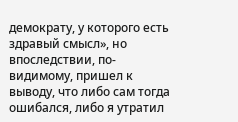демократу, у которого есть здравый смысл», но впоследствии, по-видимому, пришел к выводу, что либо сам тогда ошибался, либо я утратил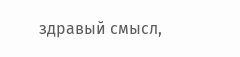здравый смысл,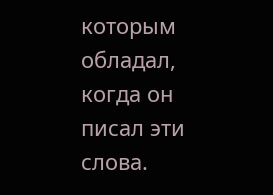которым обладал, когда он писал эти слова.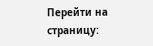Перейти на страницу: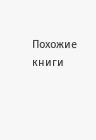Похожие книги